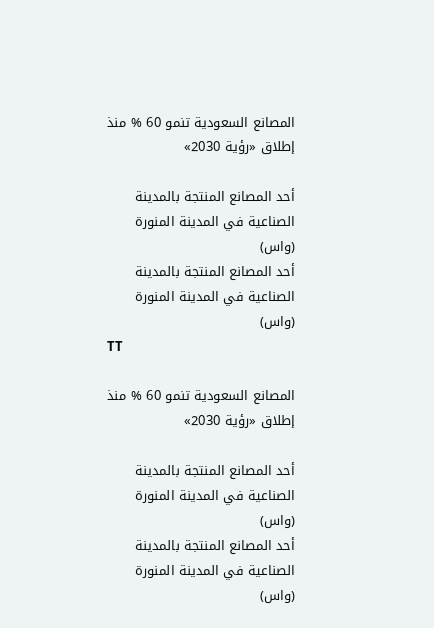المصانع السعودية تنمو 60 % منذ إطلاق «رؤية 2030»

أحد المصانع المنتجة بالمدينة الصناعية في المدينة المنورة (واس)
أحد المصانع المنتجة بالمدينة الصناعية في المدينة المنورة (واس)
TT

المصانع السعودية تنمو 60 % منذ إطلاق «رؤية 2030»

أحد المصانع المنتجة بالمدينة الصناعية في المدينة المنورة (واس)
أحد المصانع المنتجة بالمدينة الصناعية في المدينة المنورة (واس)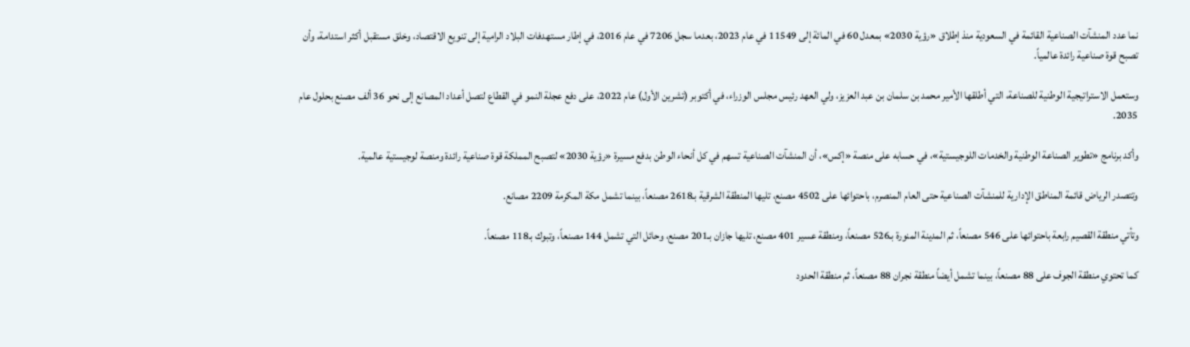نما عدد المنشآت الصناعية القائمة في السعودية منذ إطلاق «رؤية 2030» بمعدل 60 في المائة إلى 11549 في عام 2023، بعدما سجل 7206 في عام 2016، في إطار مستهدفات البلاد الرامية إلى تنويع الاقتصاد، وخلق مستقبل أكثر استدامة، وأن تصبح قوة صناعية رائدة عالمياً.

وستعمل الاستراتيجية الوطنية للصناعة، التي أطلقها الأمير محمد بن سلمان بن عبد العزيز، ولي العهد رئيس مجلس الوزراء، في أكتوبر (تشرين الأول) عام 2022، على دفع عجلة النمو في القطاع لتصل أعداد المصانع إلى نحو 36 ألف مصنع بحلول عام 2035.

وأكد برنامج «تطوير الصناعة الوطنية والخدمات اللوجيستية»، في حسابه على منصة «إكس»، أن المنشآت الصناعية تسهم في كل أنحاء الوطن بدفع مسيرة «رؤية 2030» لتصبح المملكة قوة صناعية رائدة ومنصة لوجيستية عالمية.

وتتصدر الرياض قائمة المناطق الإدارية للمنشآت الصناعية حتى العام المنصرم، باحتوائها على 4502 مصنع، تليها المنطقة الشرقية بـ2618 مصنعاً، بينما تشمل مكة المكرمة 2209 مصانع.

وتأتي منطقة القصيم رابعة باحتوائها على 546 مصنعاً، ثم المدينة المنورة بـ526 مصنعاً، ومنطقة عسير 401 مصنع، تليها جازان بـ201 مصنع، وحائل التي تشمل 144 مصنعاً، وتبوك بـ118 مصنعاً.

كما تحتوي منطقة الجوف على 88 مصنعاً، بينما تشمل أيضاً منطقة نجران 88 مصنعاً، ثم منطقة الحدود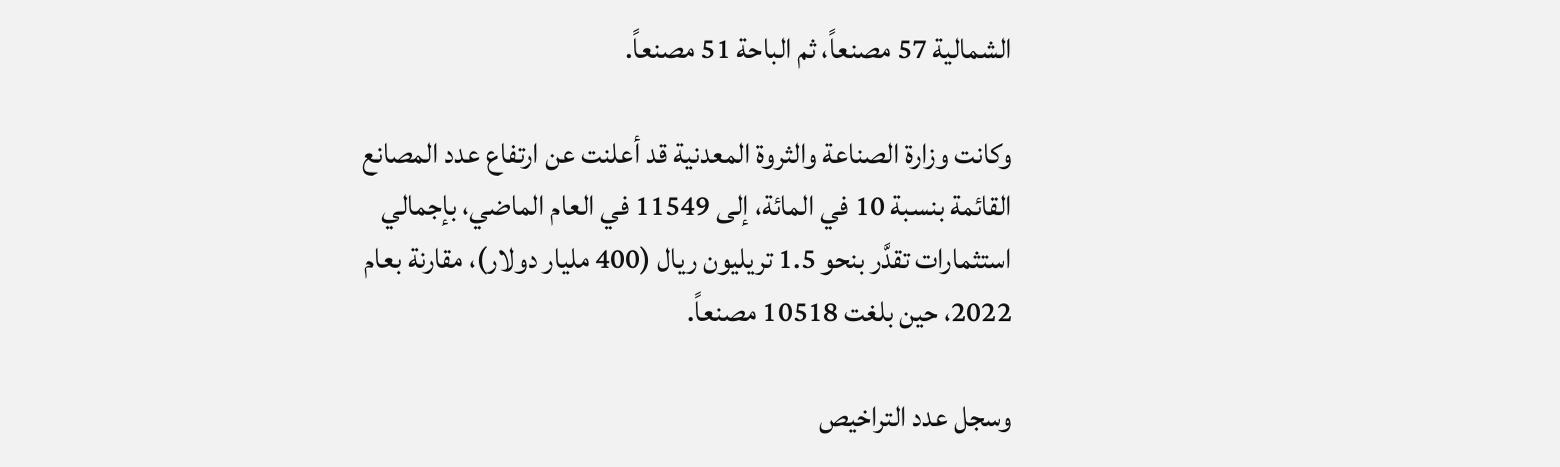الشمالية 57 مصنعاً، ثم الباحة 51 مصنعاً.

وكانت وزارة الصناعة والثروة المعدنية قد أعلنت عن ارتفاع عدد المصانع القائمة بنسبة 10 في المائة، إلى 11549 في العام الماضي، بإجمالي استثمارات تقدَّر بنحو 1.5 تريليون ريال (400 مليار دولار)، مقارنة بعام 2022، حين بلغت 10518 مصنعاً.

وسجل عدد التراخيص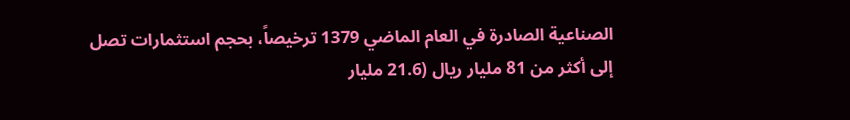الصناعية الصادرة في العام الماضي 1379 ترخيصاً، بحجم استثمارات تصل إلى أكثر من 81 مليار ريال (21.6 مليار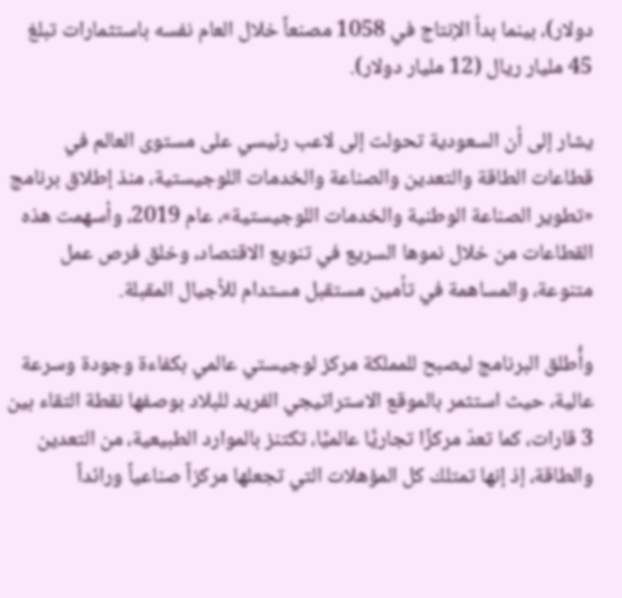دولار)، بينما بدأ الإنتاج في 1058 مصنعاً خلال العام نفسه باستثمارات تبلغ 45 مليار ريال (12 مليار دولار).

يشار إلى أن السعودية تحولت إلى لاعب رئيسي على مستوى العالم في قطاعات الطاقة والتعدين والصناعة والخدمات اللوجيستية، منذ إطلاق برنامج «تطوير الصناعة الوطنية والخدمات اللوجيستية»، عام 2019، وأسهمت هذه القطاعات من خلال نموها السريع في تنويع الاقتصاد، وخلق فرص عمل متنوعة، والمساهمة في تأمين مستقبل مستدام للأجيال المقبلة.

وأُطلق البرنامج ليصبح للمملكة مركز لوجيستي عالمي بكفاءة وجودة وسرعة عالية، حيث استثمر بالموقع الاستراتيجي الفريد للبلاد بوصفها نقطة التقاء بين 3 قارات، كما تعدّ مركزًا تجاريًّا عالميًّا، تكتنز بالموارد الطبيعية، من التعدين والطاقة، إذ إنها تمتلك كل المؤهلات التي تجعلها مركزاً صناعياً ورائداً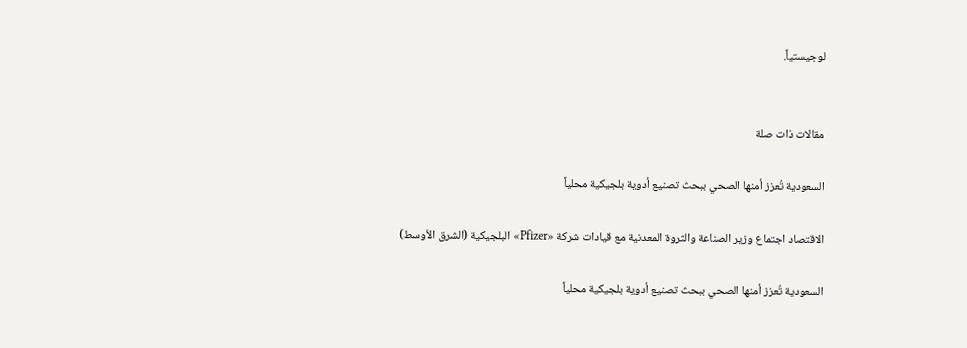لوجيستياً.


مقالات ذات صلة

السعودية تُعزز أمنها الصحي ببحث تصنيع أدوية بلجيكية محلياً

الاقتصاد اجتماع وزير الصناعة والثروة المعدنية مع قيادات شركة «Pfizer» البلجيكية (الشرق الأوسط)

السعودية تُعزز أمنها الصحي ببحث تصنيع أدوية بلجيكية محلياً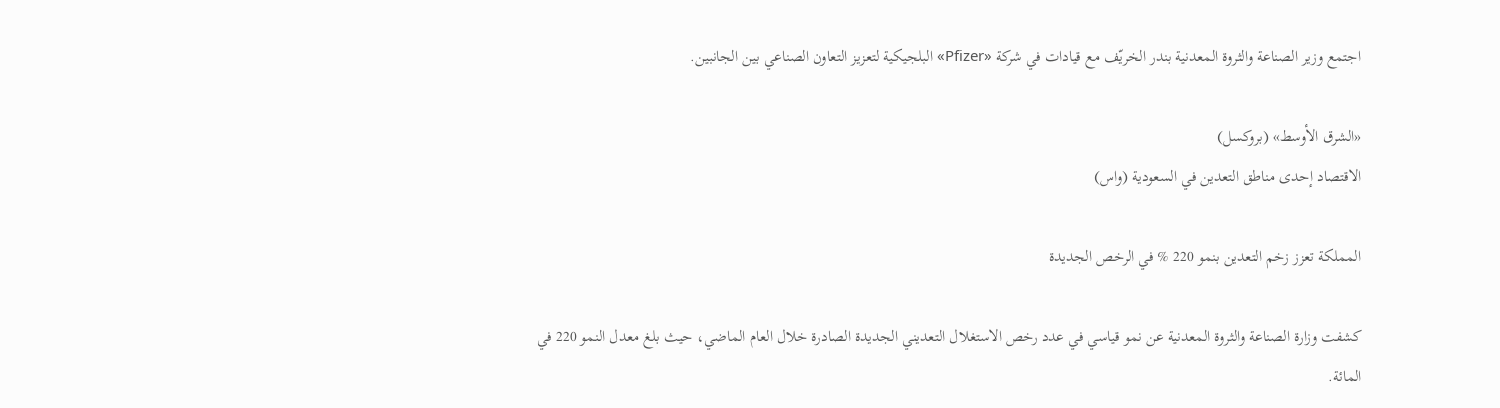اجتمع وزير الصناعة والثروة المعدنية بندر الخريّف مع قيادات في شركة «Pfizer» البلجيكية لتعزيز التعاون الصناعي بين الجانبين.

«الشرق الأوسط» (بروكسل)
الاقتصاد إحدى مناطق التعدين في السعودية (واس)

المملكة تعزز زخم التعدين بنمو 220 % في الرخص الجديدة

كشفت وزارة الصناعة والثروة المعدنية عن نمو قياسي في عدد رخص الاستغلال التعديني الجديدة الصادرة خلال العام الماضي، حيث بلغ معدل النمو 220 في المائة.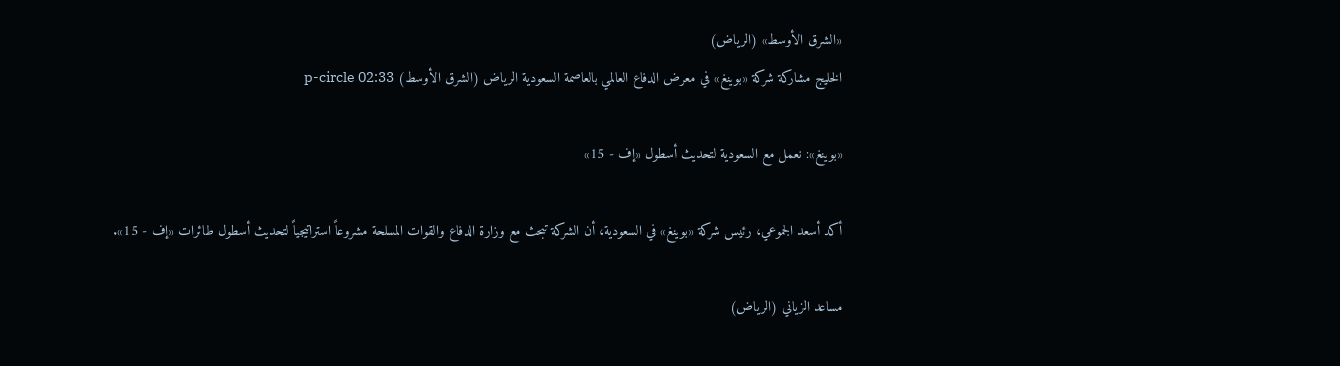«الشرق الأوسط» (الرياض)
الخليج مشاركة شركة «بوينغ» في معرض الدفاع العالمي بالعاصمة السعودية الرياض (الشرق الأوسط) p-circle 02:33

«بوينغ»: نعمل مع السعودية لتحديث أسطول «إف - 15»

أكد أسعد الجموعي، رئيس شركة «بوينغ» في السعودية، أن الشركة تبحث مع وزارة الدفاع والقوات المسلحة مشروعاً استراتيجياً لتحديث أسطول طائرات «إف - 15».

مساعد الزياني (الرياض)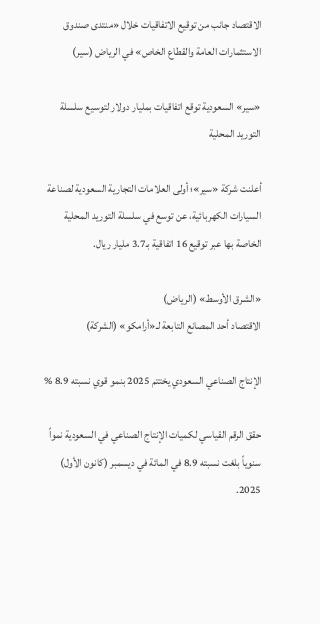الاقتصاد جانب من توقيع الاتفاقيات خلال «منتدى صندوق الاستثمارات العامة والقطاع الخاص» في الرياض (سير)

«سير» السعودية توقع اتفاقيات بمليار دولار لتوسيع سلسلة التوريد المحلية

أعلنت شركة «سير»؛ أولى العلامات التجارية السعودية لصناعة السيارات الكهربائية، عن توسع في سلسلة التوريد المحلية الخاصة بها عبر توقيع 16 اتفاقية بـ3.7 مليار ريال.

«الشرق الأوسط» (الرياض)
الاقتصاد أحد المصانع التابعة لـ«أرامكو» (الشركة)

الإنتاج الصناعي السعودي يختتم 2025 بنمو قوي نسبته 8.9 %

حقق الرقم القياسي لكميات الإنتاج الصناعي في السعودية نمواً سنوياً بلغت نسبته 8.9 في المائة في ديسمبر (كانون الأول) 2025.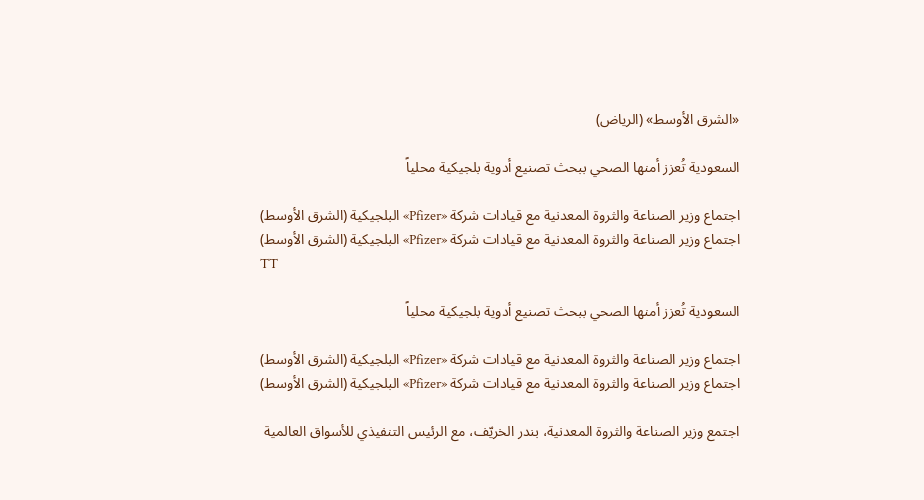«الشرق الأوسط» (الرياض)

السعودية تُعزز أمنها الصحي ببحث تصنيع أدوية بلجيكية محلياً

اجتماع وزير الصناعة والثروة المعدنية مع قيادات شركة «Pfizer» البلجيكية (الشرق الأوسط)
اجتماع وزير الصناعة والثروة المعدنية مع قيادات شركة «Pfizer» البلجيكية (الشرق الأوسط)
TT

السعودية تُعزز أمنها الصحي ببحث تصنيع أدوية بلجيكية محلياً

اجتماع وزير الصناعة والثروة المعدنية مع قيادات شركة «Pfizer» البلجيكية (الشرق الأوسط)
اجتماع وزير الصناعة والثروة المعدنية مع قيادات شركة «Pfizer» البلجيكية (الشرق الأوسط)

اجتمع وزير الصناعة والثروة المعدنية، بندر الخريّف، مع الرئيس التنفيذي للأسواق العالمية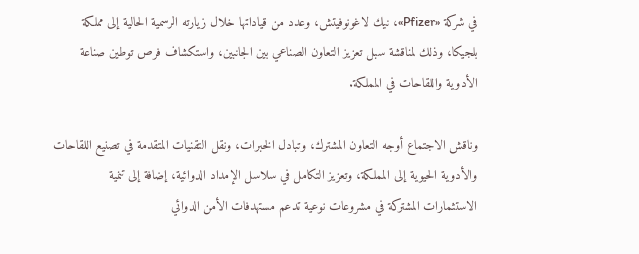في شركة «Pfizer»، نيك لاغونوفيتش، وعدد من قياداتها خلال زيارته الرسمية الحالية إلى مملكة بلجيكا، وذلك لمناقشة سبل تعزيز التعاون الصناعي بين الجانبين، واستكشاف فرص توطين صناعة الأدوية واللقاحات في المملكة.

وناقش الاجتماع أوجه التعاون المشترك، وتبادل الخبرات، ونقل التقنيات المتقدمة في تصنيع اللقاحات والأدوية الحيوية إلى المملكة، وتعزيز التكامل في سلاسل الإمداد الدوائية، إضافة إلى تنمية الاستثمارات المشتركة في مشروعات نوعية تدعم مستهدفات الأمن الدوائي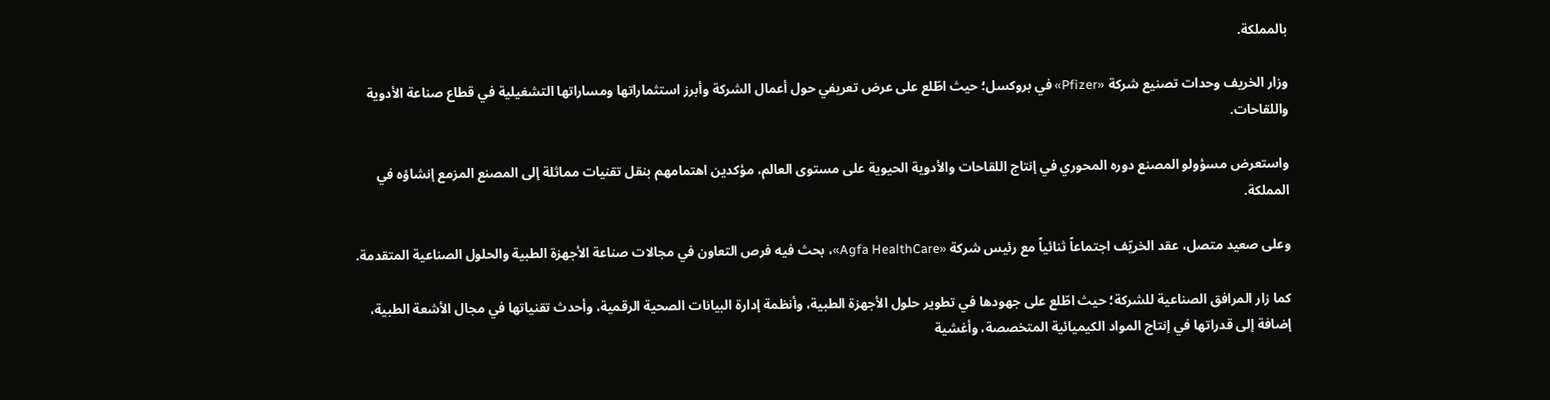بالمملكة.

وزار الخريف وحدات تصنيع شركة «Pfizer» في بروكسل؛ حيث اطّلع على عرض تعريفي حول أعمال الشركة وأبرز استثماراتها ومساراتها التشغيلية في قطاع صناعة الأدوية واللقاحات.

واستعرض مسؤولو المصنع دوره المحوري في إنتاج اللقاحات والأدوية الحيوية على مستوى العالم، مؤكدين اهتمامهم بنقل تقنيات مماثلة إلى المصنع المزمع إنشاؤه في المملكة.

وعلى صعيد متصل، عقد الخريّف اجتماعاً ثنائياً مع رئيس شركة «Agfa HealthCare»، بحث فيه فرص التعاون في مجالات صناعة الأجهزة الطبية والحلول الصناعية المتقدمة.

كما زار المرافق الصناعية للشركة؛ حيث اطّلع على جهودها في تطوير حلول الأجهزة الطبية، وأنظمة إدارة البيانات الصحية الرقمية، وأحدث تقنياتها في مجال الأشعة الطبية، إضافة إلى قدراتها في إنتاج المواد الكيميائية المتخصصة، وأغشية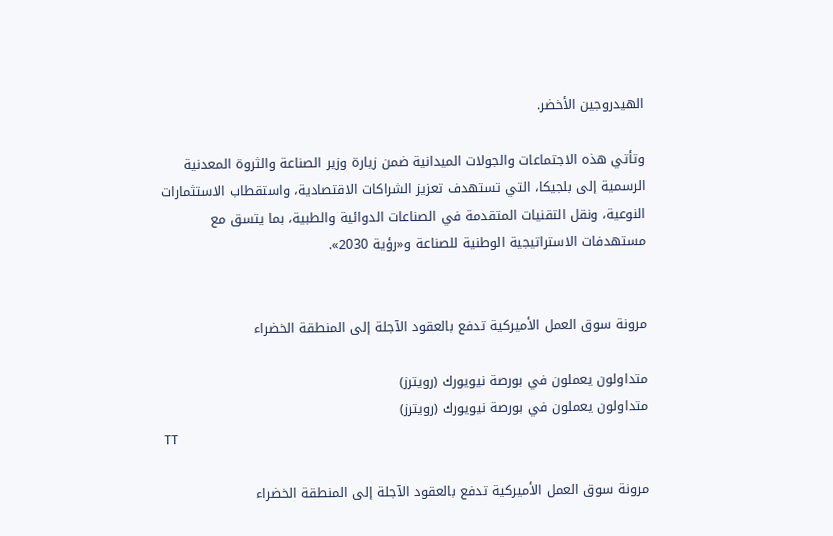الهيدروجين الأخضر.

وتأتي هذه الاجتماعات والجولات الميدانية ضمن زيارة وزير الصناعة والثروة المعدنية الرسمية إلى بلجيكا، التي تستهدف تعزيز الشراكات الاقتصادية، واستقطاب الاستثمارات النوعية، ونقل التقنيات المتقدمة في الصناعات الدوائية والطبية، بما يتسق مع مستهدفات الاستراتيجية الوطنية للصناعة و«رؤية 2030».


مرونة سوق العمل الأميركية تدفع بالعقود الآجلة إلى المنطقة الخضراء

متداولون يعملون في بورصة نيويورك (رويترز)
متداولون يعملون في بورصة نيويورك (رويترز)
TT

مرونة سوق العمل الأميركية تدفع بالعقود الآجلة إلى المنطقة الخضراء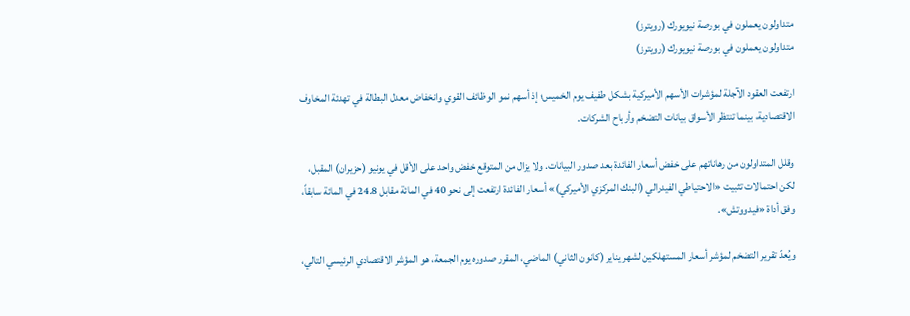متداولون يعملون في بورصة نيويورك (رويترز)
متداولون يعملون في بورصة نيويورك (رويترز)

ارتفعت العقود الآجلة لمؤشرات الأسهم الأميركية بشكل طفيف يوم الخميس؛ إذ أسهم نمو الوظائف القوي وانخفاض معدل البطالة في تهدئة المخاوف الاقتصادية، بينما تنتظر الأسواق بيانات التضخم وأرباح الشركات.

وقلل المتداولون من رهاناتهم على خفض أسعار الفائدة بعد صدور البيانات. ولا يزال من المتوقع خفض واحد على الأقل في يونيو (حزيران) المقبل، لكن احتمالات تثبيت «الاحتياطي الفيدرالي (البنك المركزي الأميركي)» أسعار الفائدة ارتفعت إلى نحو 40 في المائة مقابل 24.8 في المائة سابقاً، وفق أداة «فيدووتش».

ويُعدّ تقرير التضخم لمؤشر أسعار المستهلكين لشهر يناير (كانون الثاني) الماضي، المقرر صدوره يوم الجمعة، هو المؤشر الاقتصادي الرئيسي التالي،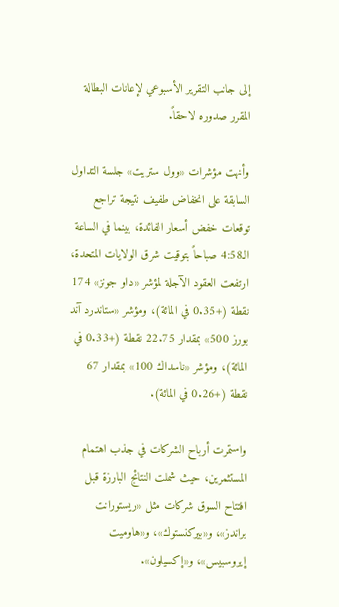إلى جانب التقرير الأسبوعي لإعانات البطالة المقرر صدوره لاحقاً.

وأنهت مؤشرات «وول ستريت» جلسة التداول السابقة على انخفاض طفيف نتيجة تراجع توقعات خفض أسعار الفائدة، بينما في الساعة الـ4:58 صباحاً بتوقيت شرق الولايات المتحدة، ارتفعت العقود الآجلة لمؤشر «داو جونز» 174 نقطة (+0.35 في المائة)، ومؤشر «ستاندرد آند بورز 500» بمقدار 22.75 نقطة (+0.33 في المائة)، ومؤشر «ناسداك 100» بمقدار 67 نقطة (+0.26 في المائة).

واستمرت أرباح الشركات في جذب اهتمام المستثمرين، حيث شملت النتائج البارزة قبل افتتاح السوق شركات مثل «ريستورانت براندز»، و«بيركنستوك»، و«هاوميت إيروسبيس»، و«إكسيلون».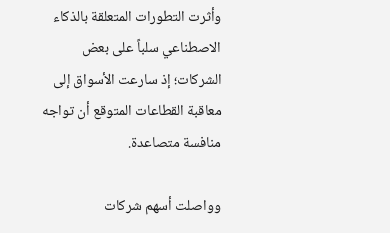وأثرت التطورات المتعلقة بالذكاء الاصطناعي سلباً على بعض الشركات؛ إذ سارعت الأسواق إلى معاقبة القطاعات المتوقع أن تواجه منافسة متصاعدة.

وواصلت أسهم شركات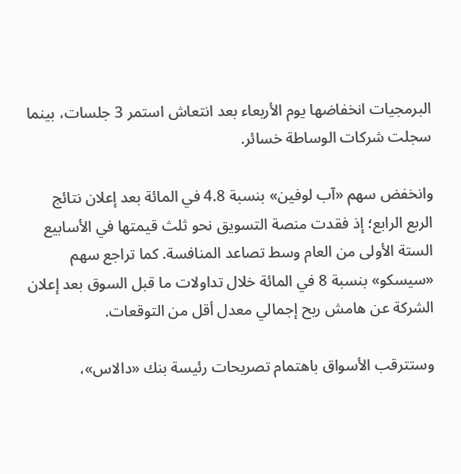البرمجيات انخفاضها يوم الأربعاء بعد انتعاش استمر 3 جلسات، بينما سجلت شركات الوساطة خسائر.

وانخفض سهم «آب لوفين» بنسبة 4.8 في المائة بعد إعلان نتائج الربع الرابع؛ إذ فقدت منصة التسويق نحو ثلث قيمتها في الأسابيع الستة الأولى من العام وسط تصاعد المنافسة. كما تراجع سهم «سيسكو» بنسبة 8 في المائة خلال تداولات ما قبل السوق بعد إعلان الشركة عن هامش ربح إجمالي معدل أقل من التوقعات.

وستترقب الأسواق باهتمام تصريحات رئيسة بنك «دالاس»،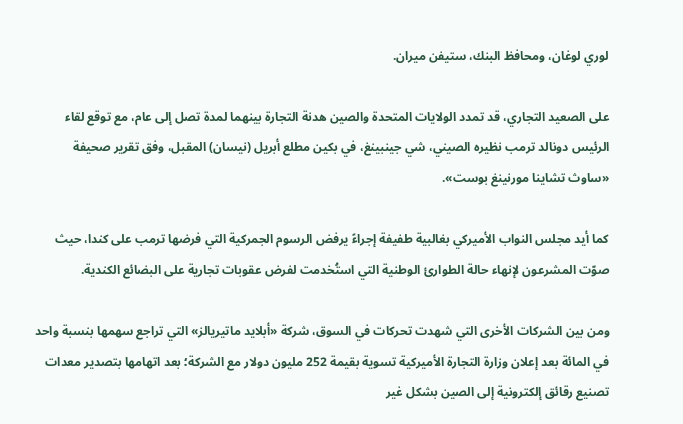لوري لوغان، ومحافظ البنك، ستيفن ميران.

على الصعيد التجاري، قد تمدد الولايات المتحدة والصين هدنة التجارة بينهما لمدة تصل إلى عام، مع توقع لقاء الرئيس دونالد ترمب نظيره الصيني، شي جينبينغ، في بكين مطلع أبريل (نيسان) المقبل، وفق تقرير صحيفة «ساوث تشاينا مورنينغ بوست».

كما أيد مجلس النواب الأميركي بغالبية طفيفة إجراءً يرفض الرسوم الجمركية التي فرضها ترمب على كندا، حيث صوّت المشرعون لإنهاء حالة الطوارئ الوطنية التي استُخدمت لفرض عقوبات تجارية على البضائع الكندية.

ومن بين الشركات الأخرى التي شهدت تحركات في السوق، شركة «أبلايد ماتيريالز» التي تراجع سهمها بنسبة واحد في المائة بعد إعلان وزارة التجارة الأميركية تسوية بقيمة 252 مليون دولار مع الشركة؛ بعد اتهامها بتصدير معدات تصنيع رقائق إلكترونية إلى الصين بشكل غير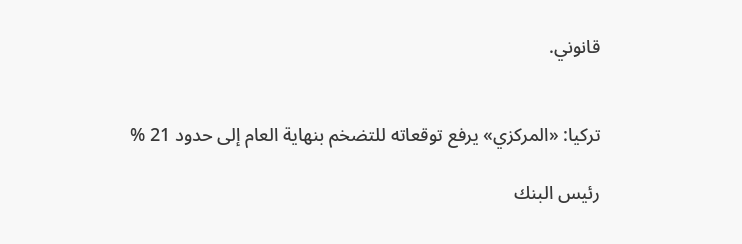قانوني.


تركيا: «المركزي» يرفع توقعاته للتضخم بنهاية العام إلى حدود 21 %

رئيس البنك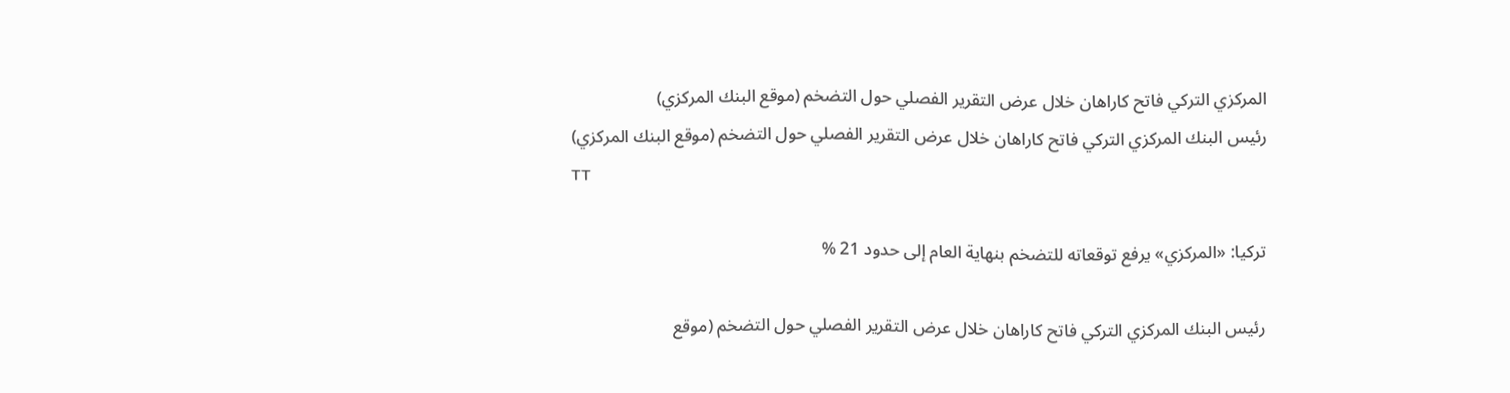المركزي التركي فاتح كاراهان خلال عرض التقرير الفصلي حول التضخم (موقع البنك المركزي)
رئيس البنك المركزي التركي فاتح كاراهان خلال عرض التقرير الفصلي حول التضخم (موقع البنك المركزي)
TT

تركيا: «المركزي» يرفع توقعاته للتضخم بنهاية العام إلى حدود 21 %

رئيس البنك المركزي التركي فاتح كاراهان خلال عرض التقرير الفصلي حول التضخم (موقع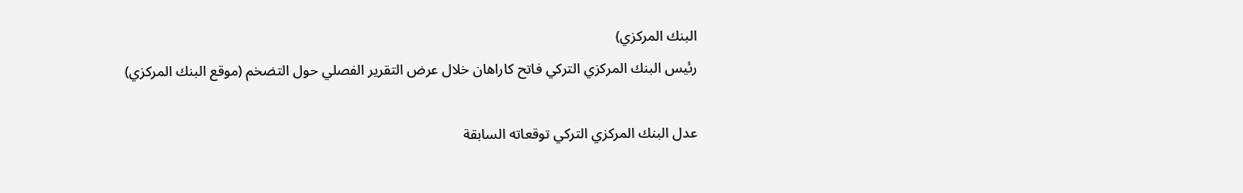البنك المركزي)
رئيس البنك المركزي التركي فاتح كاراهان خلال عرض التقرير الفصلي حول التضخم (موقع البنك المركزي)

عدل البنك المركزي التركي توقعاته السابقة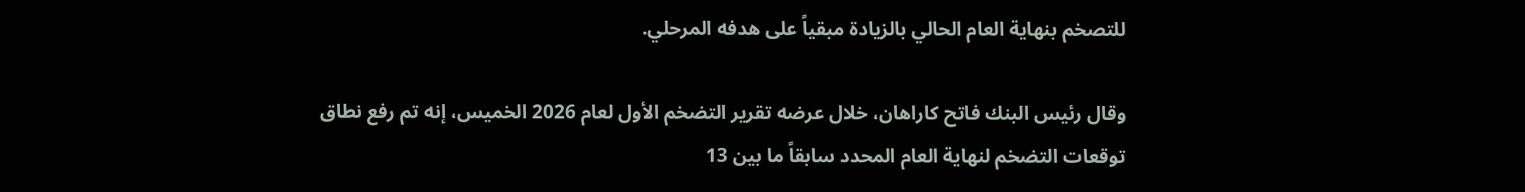للتصخم بنهاية العام الحالي بالزيادة مبقياً على هدفه المرحلي.

وقال رئيس البنك فاتح كاراهان، خلال عرضه تقرير التضخم الأول لعام 2026 الخميس، إنه تم رفع نطاق توقعات التضخم لنهاية العام المحدد سابقاً ما بين 13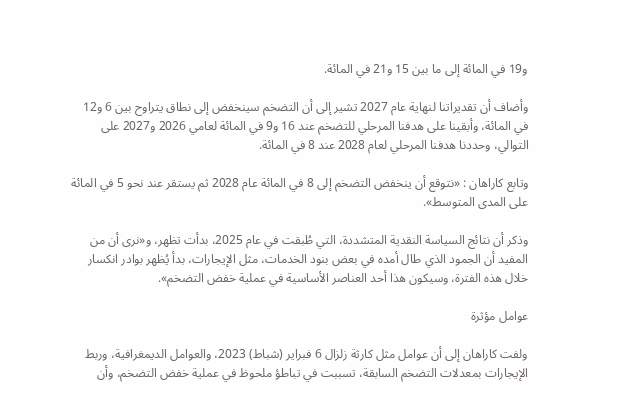و19 في المائة إلى ما بين 15 و21 في المائة.

وأضاف أن تقديراتنا لنهاية عام 2027 تشير إلى أن التضخم سينخفض إلى نطاق يتراوح بين 6 و12 في المائة، وأبقينا على هدفنا المرحلي للتضخم عند 16 و9 في المائة لعامي 2026 و2027 على التوالي، وحددنا هدفنا المرحلي لعام 2028 عند 8 في المائة.

وتابع كاراهان : «نتوقع أن ينخفض التضخم إلى 8 في المائة عام 2028 ثم يستقر عند نحو 5 في المائة على المدى المتوسط».

وذكر أن نتائج السياسة النقدية المتشددة، التي طُبقت في عام 2025، بدأت تظهر، و«نرى أن من المفيد أن الجمود الذي طال أمده في بعض بنود الخدمات، مثل الإيجارات، بدأ يُظهر بوادر انكسار خلال هذه الفترة، وسيكون هذا أحد العناصر الأساسية في عملية خفض التضخم».

عوامل مؤثرة

ولفت كاراهان إلى أن عوامل مثل كارثة زلزال 6 فبراير (شباط) 2023، والعوامل الديمغرافية، وربط الإيجارات بمعدلات التضخم السابقة، تسببت في تباطؤ ملحوظ في عملية خفض التضخم، وأن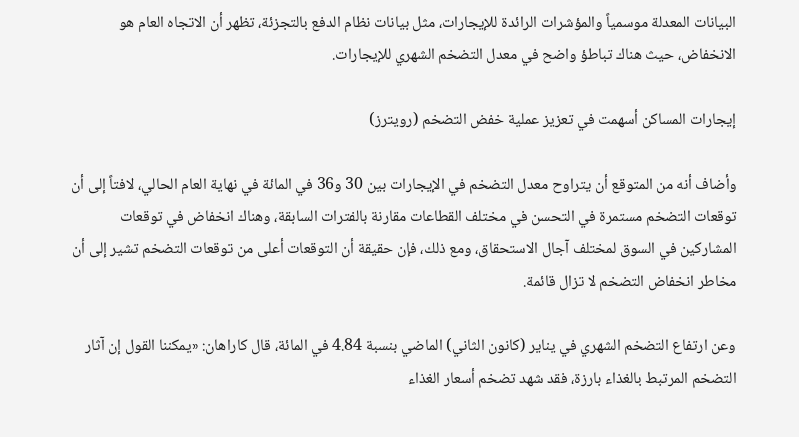البيانات المعدلة موسمياً والمؤشرات الرائدة للإيجارات، مثل بيانات نظام الدفع بالتجزئة، تظهر أن الاتجاه العام هو الانخفاض، حيث هناك تباطؤ واضح في معدل التضخم الشهري للإيجارات.

إيجارات المساكن أسهمت في تعزيز عملية خفض التضخم (رويترز)

وأضاف أنه من المتوقع أن يتراوح معدل التضخم في الإيجارات بين 30 و36 في المائة في نهاية العام الحالي، لافتاً إلى أن توقعات التضخم مستمرة في التحسن في مختلف القطاعات مقارنة بالفترات السابقة، وهناك انخفاض في توقعات المشاركين في السوق لمختلف آجال الاستحقاق، ومع ذلك، فإن حقيقة أن التوقعات أعلى من توقعات التضخم تشير إلى أن مخاطر انخفاض التضخم لا تزال قائمة.

وعن ارتفاع التضخم الشهري في يناير (كانون الثاني) الماضي بنسبة 4.84 في المائة، قال كاراهان: «يمكننا القول إن آثار التضخم المرتبط بالغذاء بارزة، فقد شهد تضخم أسعار الغذاء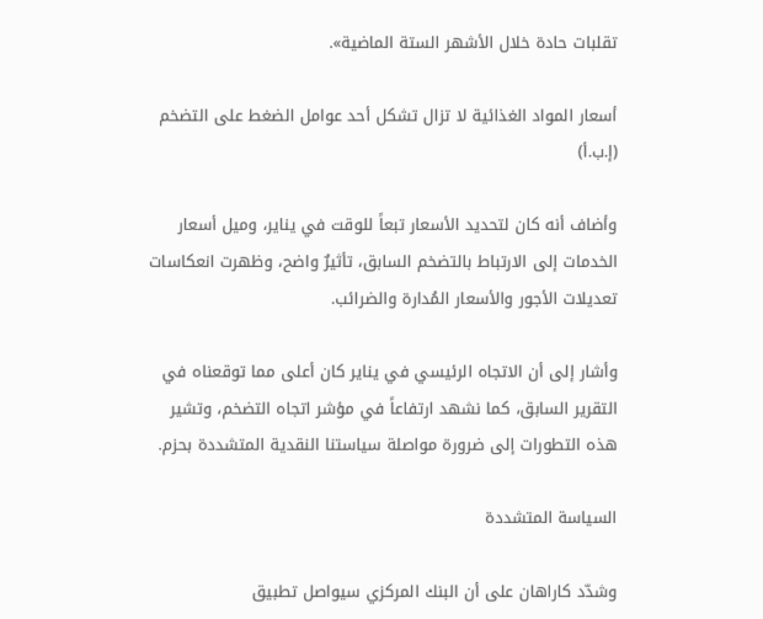تقلبات حادة خلال الأشهر الستة الماضية».

أسعار المواد الغذائية لا تزال تشكل أحد عوامل الضغط على التضخم (إ.ب.أ)

وأضاف أنه كان لتحديد الأسعار تبعاً للوقت في يناير، وميل أسعار الخدمات إلى الارتباط بالتضخم السابق، تأثيرٌ واضح، وظهرت انعكاسات تعديلات الأجور والأسعار المُدارة والضرائب.

وأشار إلى أن الاتجاه الرئيسي في يناير كان أعلى مما توقعناه في التقرير السابق، كما نشهد ارتفاعاً في مؤشر اتجاه التضخم، وتشير هذه التطورات إلى ضرورة مواصلة سياستنا النقدية المتشددة بحزم.

السياسة المتشددة

وشدّد كاراهان على أن البنك المركزي سيواصل تطبيق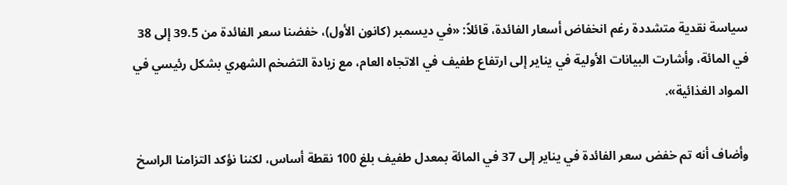سياسة نقدية متشددة رغم انخفاض أسعار الفائدة، قائلاً: «في ديسمبر (كانون الأول)، خفضنا سعر الفائدة من 39.5 إلى 38 في المائة، وأشارت البيانات الأولية في يناير إلى ارتفاع طفيف في الاتجاه العام، مع زيادة التضخم الشهري بشكل رئيسي في المواد الغذائية».

وأضاف أنه تم خفض سعر الفائدة في يناير إلى 37 في المائة بمعدل طفيف بلغ 100 نقطة أساس، لكننا نؤكد التزامنا الراسخ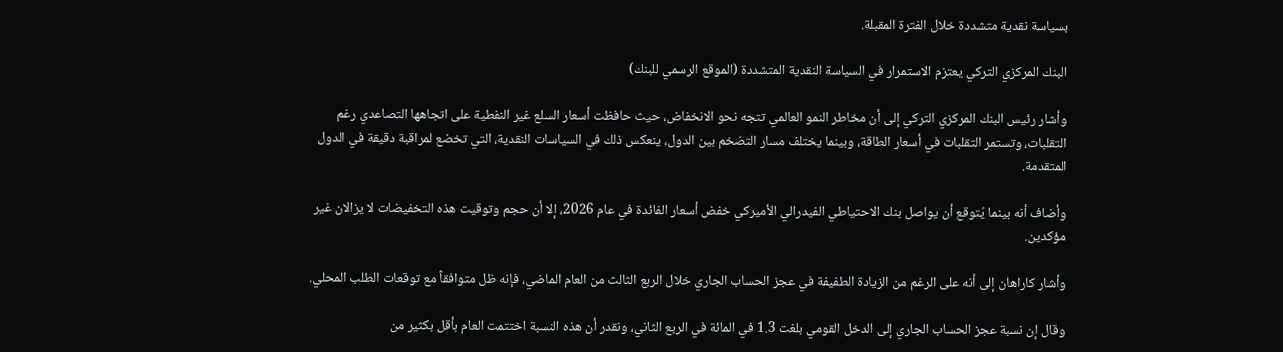بسياسة نقدية متشددة خلال الفترة المقبلة.

البنك المركزي التركي يعتزم الاستمرار في السياسة النقدية المتشددة (الموقع الرسمي للبنك)

وأشار رئيس البنك المركزي التركي إلى أن مخاطر النمو العالمي تتجه نحو الانخفاض، حيث حافظت أسعار السلع غير النفطية على اتجاهها التصاعدي رغم التقلبات، وتستمر التقلبات في أسعار الطاقة، وبينما يختلف مسار التضخم بين الدول، ينعكس ذلك في السياسات النقدية، التي تخضع لمراقبة دقيقة في الدول المتقدمة.

وأضاف أنه بينما يُتوقع أن يواصل بنك الاحتياطي الفيدرالي الأميركي خفض أسعار الفائدة في عام 2026، إلا أن حجم وتوقيت هذه التخفيضات لا يزالان غير مؤكدين.

وأشار كاراهان إلى أنه على الرغم من الزيادة الطفيفة في عجز الحساب الجاري خلال الربع الثالث من العام الماضي، فإنه ظل متوافقاً مع توقعات الطلب المحلي.

وقال إن نسبة عجز الحساب الجاري إلى الدخل القومي بلغت 1.3 في المائة في الربع الثاني، ونقدر أن هذه النسبة اختتمت العام بأقل بكثير من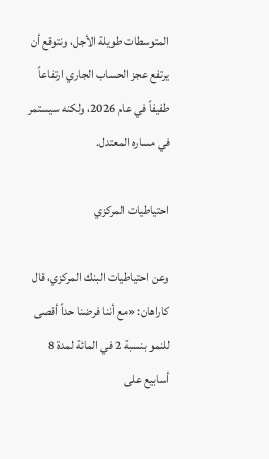المتوسطات طويلة الأجل، ونتوقع أن يرتفع عجز الحساب الجاري ارتفاعاً طفيفاً في عام 2026، ولكنه سيستمر في مساره المعتدل.

احتياطيات المركزي

وعن احتياطيات البنك المركزي، قال كاراهان: «مع أننا فرضنا حداً أقصى للنمو بنسبة 2 في المائة لمدة 8 أسابيع على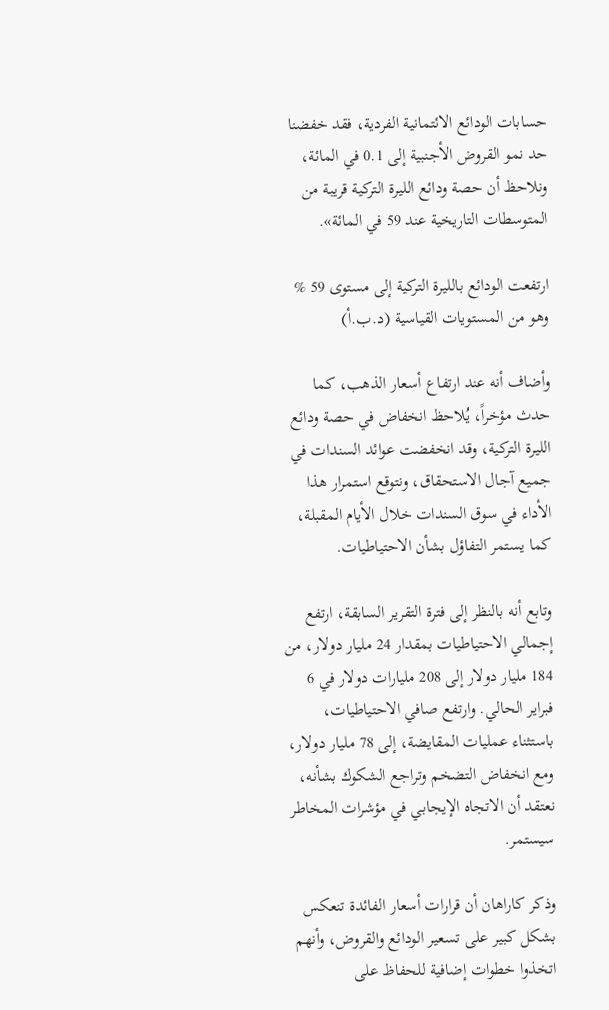حسابات الودائع الائتمانية الفردية، فقد خفضنا حد نمو القروض الأجنبية إلى 0.1 في المائة، ونلاحظ أن حصة ودائع الليرة التركية قريبة من المتوسطات التاريخية عند 59 في المائة».

ارتفعت الودائع بالليرة التركية إلى مستوى 59 % وهو من المستويات القياسية (د.ب.أ)

وأضاف أنه عند ارتفاع أسعار الذهب، كما حدث مؤخراً، يُلاحظ انخفاض في حصة ودائع الليرة التركية، وقد انخفضت عوائد السندات في جميع آجال الاستحقاق، ونتوقع استمرار هذا الأداء في سوق السندات خلال الأيام المقبلة، كما يستمر التفاؤل بشأن الاحتياطيات.

وتابع أنه بالنظر إلى فترة التقرير السابقة، ارتفع إجمالي الاحتياطيات بمقدار 24 مليار دولار، من 184 مليار دولار إلى 208 مليارات دولار في 6 فبراير الحالي. وارتفع صافي الاحتياطيات، باستثناء عمليات المقايضة، إلى 78 مليار دولار، ومع انخفاض التضخم وتراجع الشكوك بشأنه، نعتقد أن الاتجاه الإيجابي في مؤشرات المخاطر سيستمر.

وذكر كاراهان أن قرارات أسعار الفائدة تنعكس بشكل كبير على تسعير الودائع والقروض، وأنهم اتخذوا خطوات إضافية للحفاظ على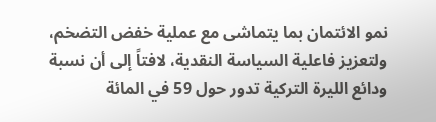نمو الائتمان بما يتماشى مع عملية خفض التضخم، ولتعزيز فاعلية السياسة النقدية، لافتاً إلى أن نسبة ودائع الليرة التركية تدور حول 59 في المائة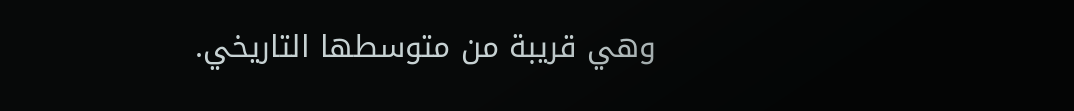وهي قريبة من متوسطها التاريخي.